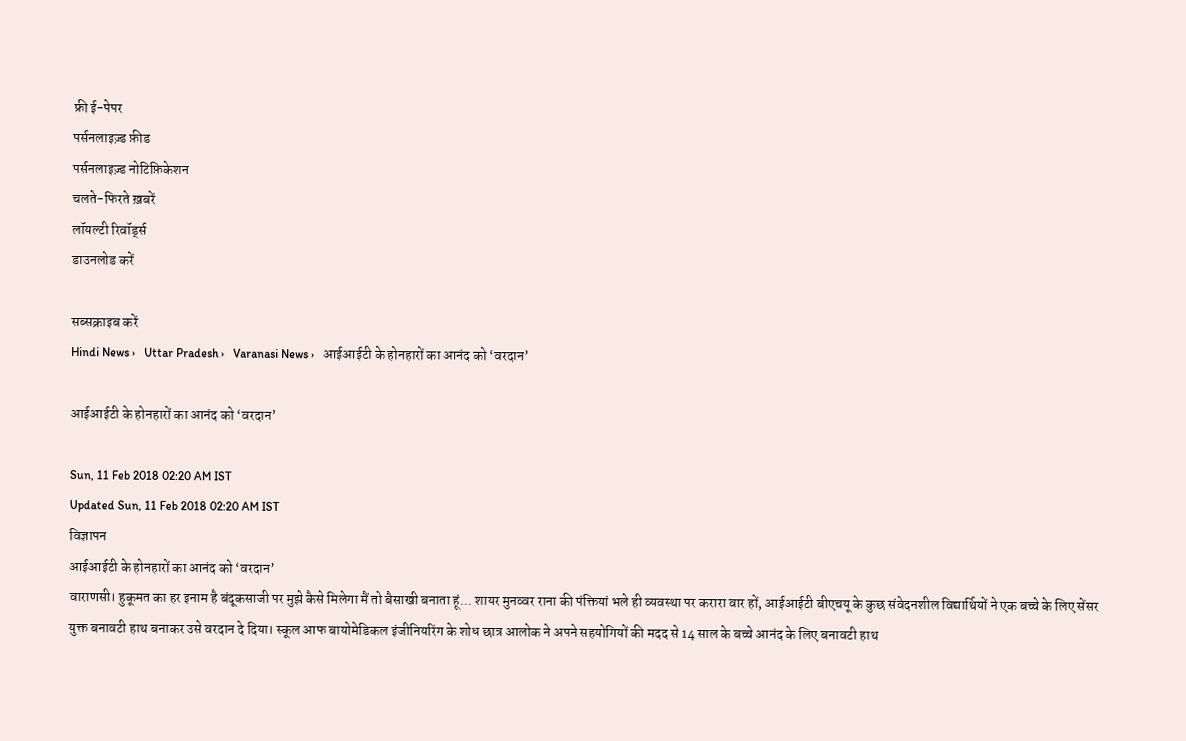फ्री ई-पेपर
पर्सनलाइज़्ड फ़ीड
पर्सनलाइज़्ड नोटिफ़िकेशन
चलते-फिरते ख़बरें
लॉयल्टी रिवॉर्ड्स
डाउनलोड करें

सब्सक्राइब करें
Hindi News ›   Uttar Pradesh ›   Varanasi News ›   आईआईटी के होनहारों का आनंद को ‘वरदान’

आईआईटी के होनहारों का आनंद को ‘वरदान’

Sun, 11 Feb 2018 02:20 AM IST
Updated Sun, 11 Feb 2018 02:20 AM IST
विज्ञापन
आईआईटी के होनहारों का आनंद को ‘वरदान’
वाराणसी। हुकूमत का हर इनाम है बंदूकसाजी पर मुझे कैसे मिलेगा मैं तो बैसाखी बनाता हूं... शायर मुनव्वर राना की पंक्तियां भले ही व्यवस्था पर करारा वार हों, आईआईटी बीएचयू के कुछ संवेदनशील विद्यार्थियों ने एक बच्चे के लिए सेंसर युक्त बनावटी हाथ बनाकर उसे वरदान दे दिया। स्कूल आफ बायोमेडिकल इंजीनियरिंग के शोध छात्र आलोक ने अपने सहयोगियों की मदद से 14 साल के बच्चे आनंद के लिए बनावटी हाथ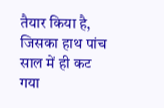तैयार किया है, जिसका हाथ पांच साल में ही कट गया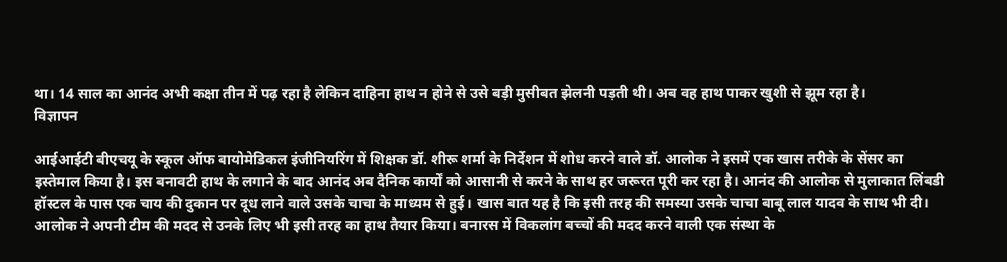था। 14 साल का आनंद अभी कक्षा तीन में पढ़ रहा है लेकिन दाहिना हाथ न होने से उसे बड़ी मुसीबत झेलनी पड़ती थी। अब वह हाथ पाकर खुशी से झूम रहा है।
विज्ञापन

आईआईटी बीएचयू के स्कूल ऑफ बायोमेडिकल इंजीनियरिंग में शिक्षक डॉ. शीरू शर्मा के निर्देशन में शोध करने वाले डॉ. आलोक ने इसमें एक खास तरीके के सेंसर का इस्तेमाल किया है। इस बनावटी हाथ के लगाने के बाद आनंद अब दैनिक कार्यों को आसानी से करने के साथ हर जरूरत पूरी कर रहा है। आनंद की आलोक से मुलाकात लिंबडी हॉस्टल के पास एक चाय की दुकान पर दूध लाने वाले उसके चाचा के माध्यम से हुई। खास बात यह है कि इसी तरह की समस्या उसके चाचा बाबू लाल यादव के साथ भी दी। आलोक ने अपनी टीम की मदद से उनके लिए भी इसी तरह का हाथ तैयार किया। बनारस में विकलांग बच्चों की मदद करने वाली एक संस्था के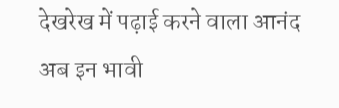देखरेख में पढ़ाई करने वाला आनंद अब इन भावी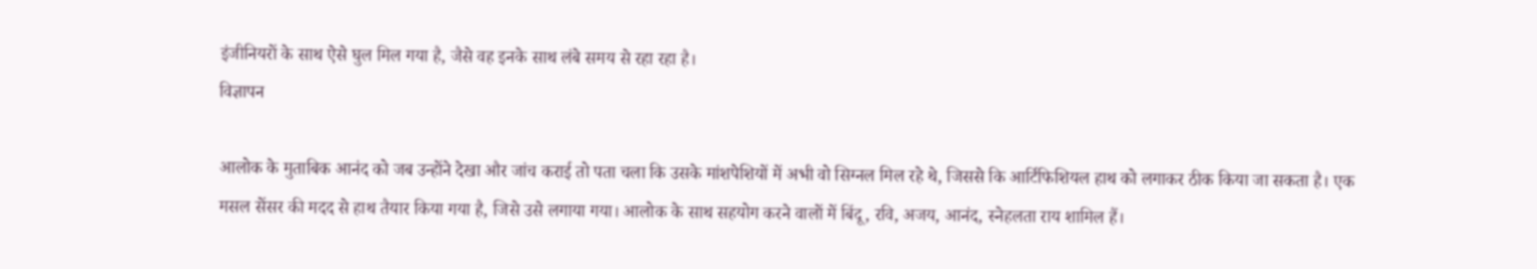इंजीनियरों के साथ ऐसे घुल मिल गया है, जैसे वह इनके साथ लंबे समय से रहा रहा है।
विज्ञापन

आलोक के मुताबिक आनंद को जब उन्होंने देखा और जांच कराई तो पता चला कि उसके मांशपेशियों में अभी वो सिग्नल मिल रहे थे, जिससे कि आर्टिफिशियल हाथ को लगाकर ठीक किया जा सकता है। एक मसल सेंसर की मदद से हाथ तैयार किया गया है, जिसे उसे लगाया गया। आलोक के साथ सहयोग करने वालों में बिंदू, रवि, अजय, आनंद, स्नेहलता राय शामिल हैं।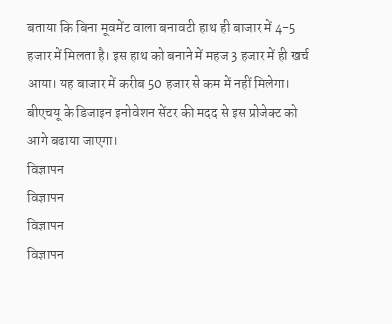बताया कि बिना मूवमेंट वाला बनावटी हाथ ही बाजार में 4-5 हजार में मिलता है। इस हाथ को बनाने में महज 3 हजार में ही खर्च आया। यह बाजार में करीब 50 हजार से कम में नहीं मिलेगा। बीएचयू के डिजाइन इनोवेशन सेंटर की मदद से इस प्रोजेक्ट को आगे बढाया जाएगा।
विज्ञापन
विज्ञापन
विज्ञापन
विज्ञापन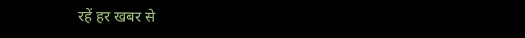रहें हर खबर से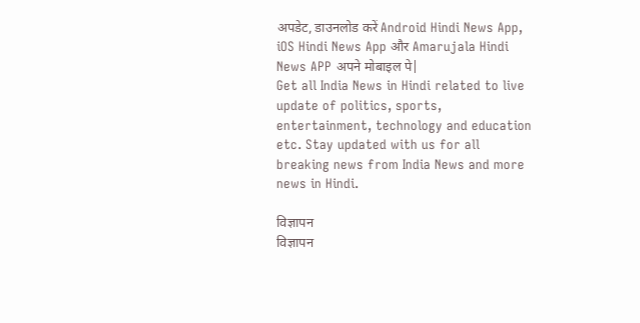अपडेट, डाउनलोड करें Android Hindi News App, iOS Hindi News App और Amarujala Hindi News APP अपने मोबाइल पे|
Get all India News in Hindi related to live update of politics, sports, entertainment, technology and education etc. Stay updated with us for all breaking news from India News and more news in Hindi.

विज्ञापन
विज्ञापन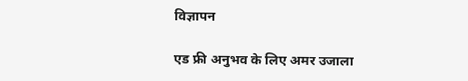विज्ञापन

एड फ्री अनुभव के लिए अमर उजाला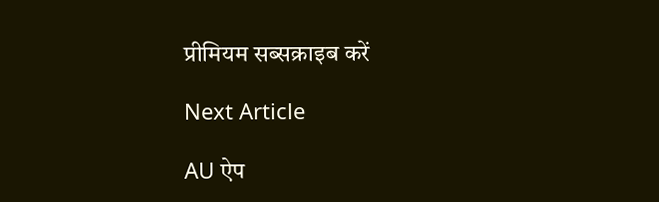प्रीमियम सब्सक्राइब करें

Next Article

AU ऐप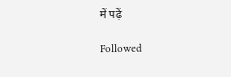में पढ़ें

Followed